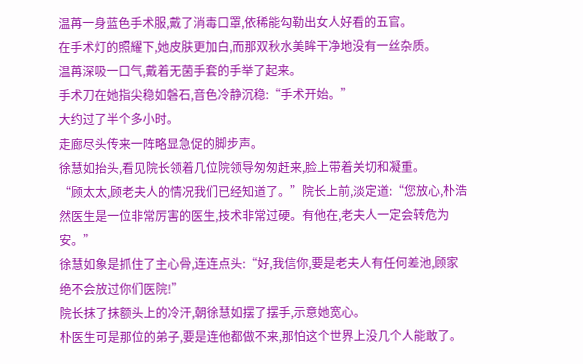温苒一身蓝色手术服,戴了消毒口罩,依稀能勾勒出女人好看的五官。
在手术灯的照耀下,她皮肤更加白,而那双秋水美眸干净地没有一丝杂质。
温苒深吸一口气,戴着无菌手套的手举了起来。
手术刀在她指尖稳如磐石,音色冷静沉稳:“手术开始。”
大约过了半个多小时。
走廊尽头传来一阵略显急促的脚步声。
徐慧如抬头,看见院长领着几位院领导匆匆赶来,脸上带着关切和凝重。
“顾太太,顾老夫人的情况我们已经知道了。”院长上前,淡定道:“您放心,朴浩然医生是一位非常厉害的医生,技术非常过硬。有他在,老夫人一定会转危为安。”
徐慧如象是抓住了主心骨,连连点头:“好,我信你,要是老夫人有任何差池,顾家绝不会放过你们医院!”
院长抹了抹额头上的冷汗,朝徐慧如摆了摆手,示意她宽心。
朴医生可是那位的弟子,要是连他都做不来,那怕这个世界上没几个人能敢了。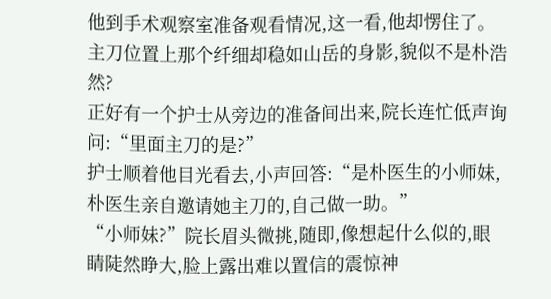他到手术观察室准备观看情况,这一看,他却愣住了。
主刀位置上那个纤细却稳如山岳的身影,貌似不是朴浩然?
正好有一个护士从旁边的准备间出来,院长连忙低声询问:“里面主刀的是?”
护士顺着他目光看去,小声回答:“是朴医生的小师妹,朴医生亲自邀请她主刀的,自己做一助。”
“小师妹?”院长眉头微挑,随即,像想起什么似的,眼睛陡然睁大,脸上露出难以置信的震惊神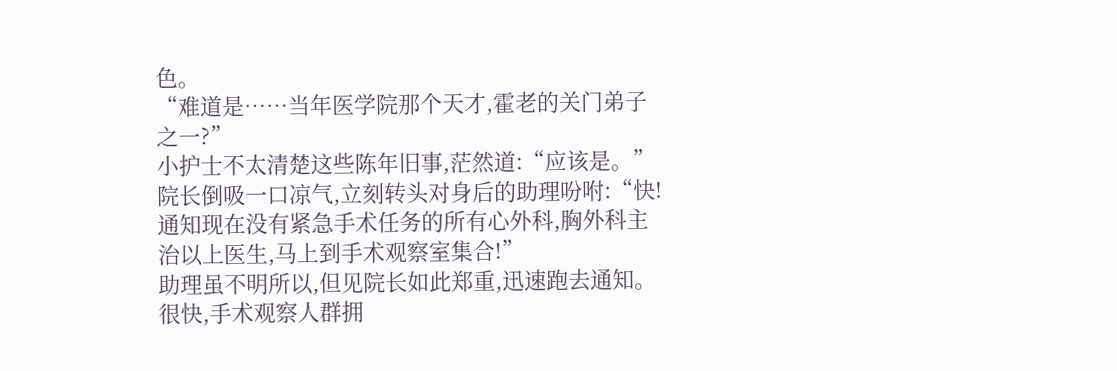色。
“难道是……当年医学院那个天才,霍老的关门弟子之一?”
小护士不太清楚这些陈年旧事,茫然道:“应该是。”
院长倒吸一口凉气,立刻转头对身后的助理吩咐:“快!通知现在没有紧急手术任务的所有心外科,胸外科主治以上医生,马上到手术观察室集合!”
助理虽不明所以,但见院长如此郑重,迅速跑去通知。
很快,手术观察人群拥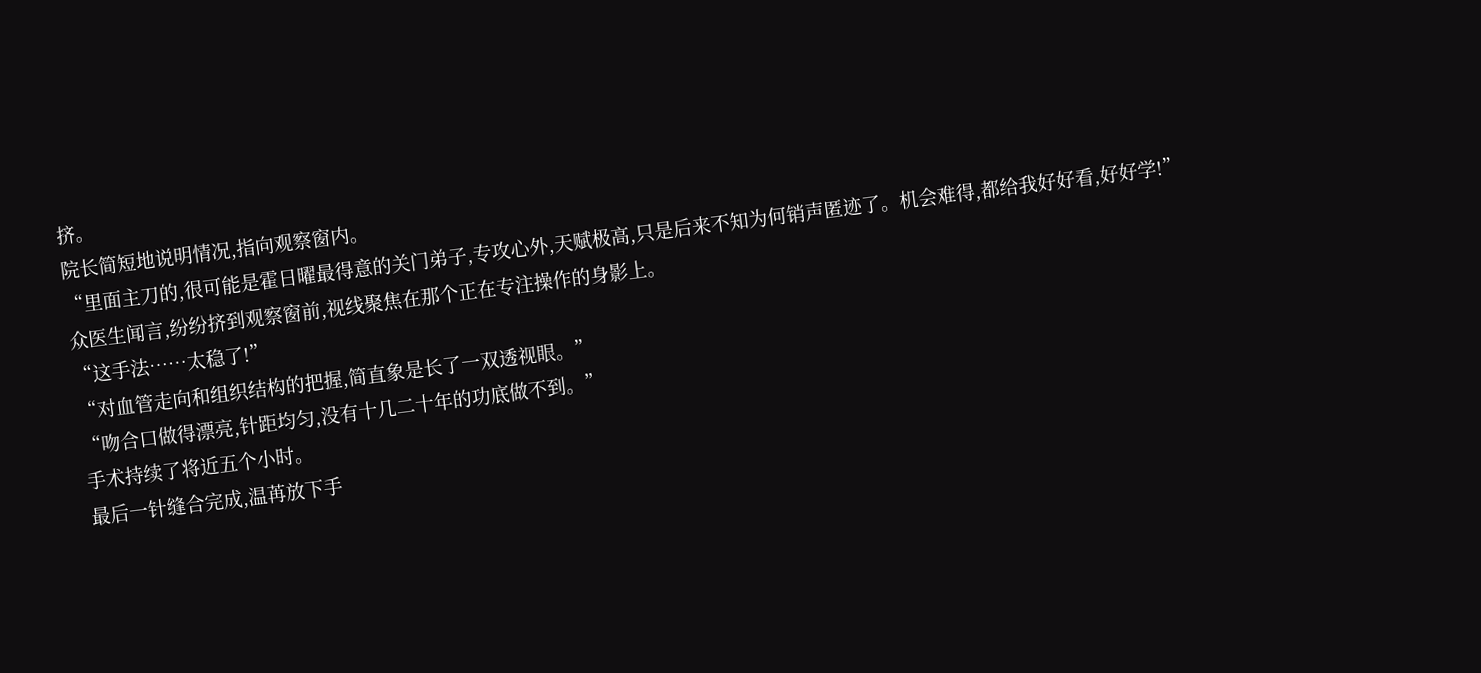挤。
院长简短地说明情况,指向观察窗内。
“里面主刀的,很可能是霍日曜最得意的关门弟子,专攻心外,天赋极高,只是后来不知为何销声匿迹了。机会难得,都给我好好看,好好学!”
众医生闻言,纷纷挤到观察窗前,视线聚焦在那个正在专注操作的身影上。
“这手法……太稳了!”
“对血管走向和组织结构的把握,简直象是长了一双透视眼。”
“吻合口做得漂亮,针距均匀,没有十几二十年的功底做不到。”
手术持续了将近五个小时。
最后一针缝合完成,温苒放下手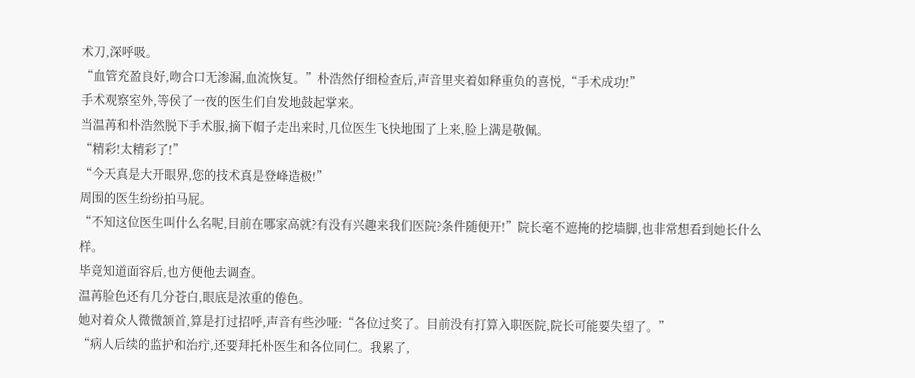术刀,深呼吸。
“血管充盈良好,吻合口无渗漏,血流恢复。”朴浩然仔细检查后,声音里夹着如释重负的喜悦,“手术成功!”
手术观察室外,等侯了一夜的医生们自发地鼓起掌来。
当温苒和朴浩然脱下手术服,摘下帽子走出来时,几位医生飞快地围了上来,脸上满是敬佩。
“精彩!太精彩了!”
“今天真是大开眼界,您的技术真是登峰造极!”
周围的医生纷纷拍马屁。
“不知这位医生叫什么名呢,目前在哪家高就?有没有兴趣来我们医院?条件随便开!”院长毫不遮掩的挖墙脚,也非常想看到她长什么样。
毕竟知道面容后,也方便他去调查。
温苒脸色还有几分苍白,眼底是浓重的倦色。
她对着众人微微颔首,算是打过招呼,声音有些沙哑:“各位过奖了。目前没有打算入职医院,院长可能要失望了。”
“病人后续的监护和治疔,还要拜托朴医生和各位同仁。我累了,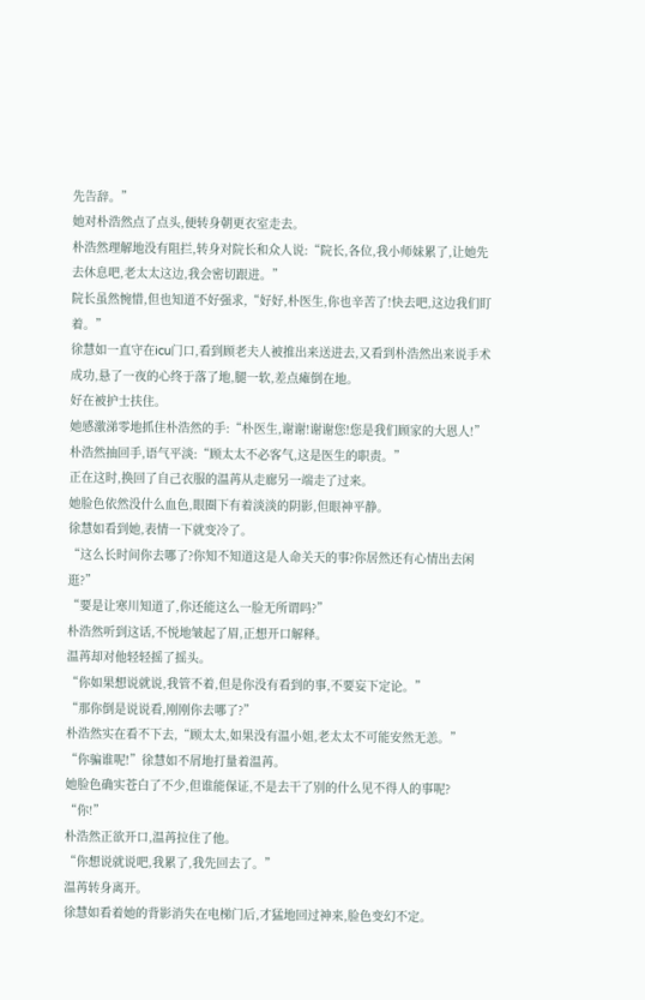先告辞。”
她对朴浩然点了点头,便转身朝更衣室走去。
朴浩然理解地没有阻拦,转身对院长和众人说:“院长,各位,我小师妹累了,让她先去休息吧,老太太这边,我会密切跟进。”
院长虽然惋惜,但也知道不好强求,“好好,朴医生,你也辛苦了!快去吧,这边我们盯着。”
徐慧如一直守在icu门口,看到顾老夫人被推出来送进去,又看到朴浩然出来说手术成功,悬了一夜的心终于落了地,腿一软,差点瘫倒在地。
好在被护士扶住。
她感激涕零地抓住朴浩然的手:“朴医生,谢谢!谢谢您!您是我们顾家的大恩人!”
朴浩然抽回手,语气平淡:“顾太太不必客气,这是医生的职责。”
正在这时,换回了自己衣服的温苒从走廊另一端走了过来。
她脸色依然没什么血色,眼圈下有着淡淡的阴影,但眼神平静。
徐慧如看到她,表情一下就变冷了。
“这么长时间你去哪了?你知不知道这是人命关天的事?你居然还有心情出去闲逛?”
“要是让寒川知道了,你还能这么一脸无所谓吗?”
朴浩然听到这话,不悦地皱起了眉,正想开口解释。
温苒却对他轻轻摇了摇头。
“你如果想说就说,我管不着,但是你没有看到的事,不要妄下定论。”
“那你倒是说说看,刚刚你去哪了?”
朴浩然实在看不下去,“顾太太,如果没有温小姐,老太太不可能安然无恙。”
“你骗谁呢!”徐慧如不屑地打量着温苒。
她脸色确实苍白了不少,但谁能保证,不是去干了别的什么见不得人的事呢?
“你!”
朴浩然正欲开口,温苒拉住了他。
“你想说就说吧,我累了,我先回去了。”
温苒转身离开。
徐慧如看着她的背影消失在电梯门后,才猛地回过神来,脸色变幻不定。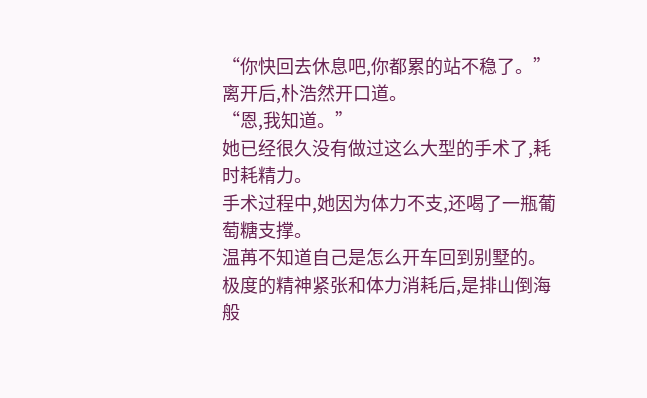“你快回去休息吧,你都累的站不稳了。”离开后,朴浩然开口道。
“恩,我知道。”
她已经很久没有做过这么大型的手术了,耗时耗精力。
手术过程中,她因为体力不支,还喝了一瓶葡萄糖支撑。
温苒不知道自己是怎么开车回到别墅的。
极度的精神紧张和体力消耗后,是排山倒海般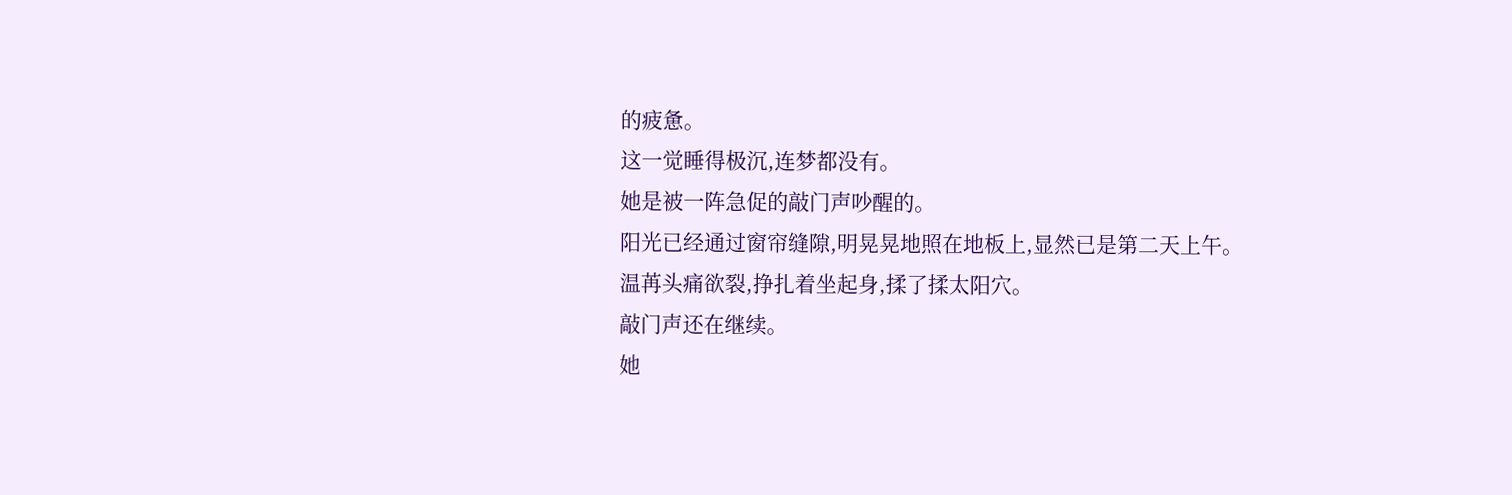的疲惫。
这一觉睡得极沉,连梦都没有。
她是被一阵急促的敲门声吵醒的。
阳光已经通过窗帘缝隙,明晃晃地照在地板上,显然已是第二天上午。
温苒头痛欲裂,挣扎着坐起身,揉了揉太阳穴。
敲门声还在继续。
她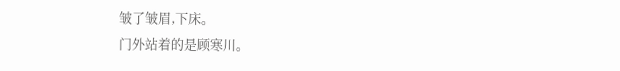皱了皱眉,下床。
门外站着的是顾寒川。